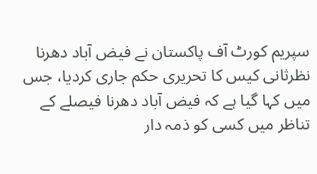سپریم کورٹ آف پاکستان نے فیض آباد دھرنا نظرثانی کیس کا تحریری حکم جاری کردیا، جس میں کہا گیا ہے کہ فیض آباد دھرنا فیصلے کے تناظر میں کسی کو ذمہ دار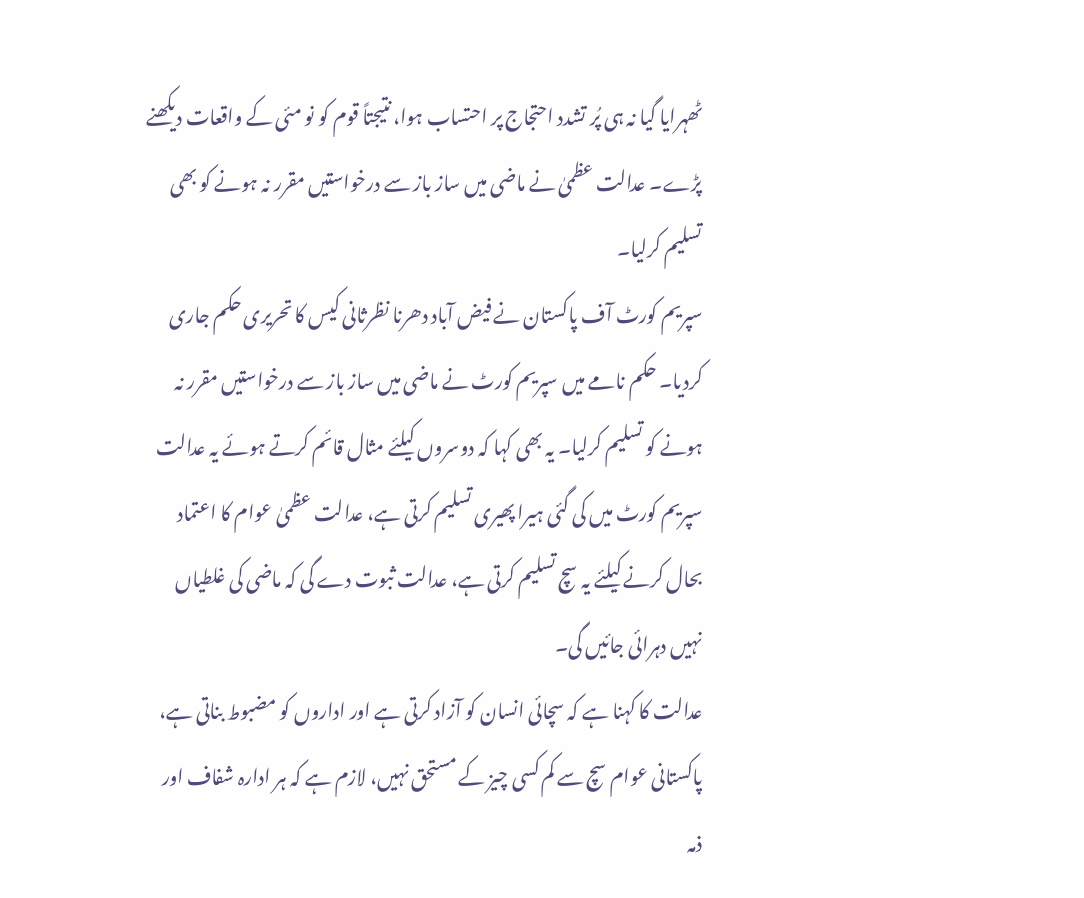ٹھہرایا گیا نہ ہی پُر تشدد احتجاج پر احتساب ہوا، نتیجتاً قوم کو نو مئی کے واقعات دیکھنے پڑے۔ عدالت عظمیٰ نے ماضی میں ساز باز سے درخواستیں مقرر نہ ہونے کو بھی تسلیم کرلیا۔
سپریم کورٹ آف پاکستان نے فیض آباد دھرنا نظرثانی کیس کا تحریری حکم جاری کردیا۔ حکم نامے میں سپریم کورٹ نے ماضی میں ساز باز سے درخواستیں مقرر نہ ہونے کو تسلیم کرلیا۔ یہ بھی کہا کہ دوسروں کیلئے مثال قائم کرتے ہوئے یہ عدالت سپریم کورٹ میں کی گئی ہیرا پھیری تسلیم کرتی ہے، عدالت عظمیٰ عوام کا اعتماد بحال کرنے کیلئے یہ سچ تسلیم کرتی ہے، عدالت ثبوت دے گی کہ ماضی کی غلطیاں نہیں دہرائی جائیں گی۔
عدالت کا کہنا ہے کہ سچائی انسان کو آزاد کرتی ہے اور اداروں کو مضبوط بناتی ہے، پاکستانی عوام سچ سے کم کسی چیز کے مستحق نہیں، لازم ہے کہ ہر ادارہ شفاف اور ذمہ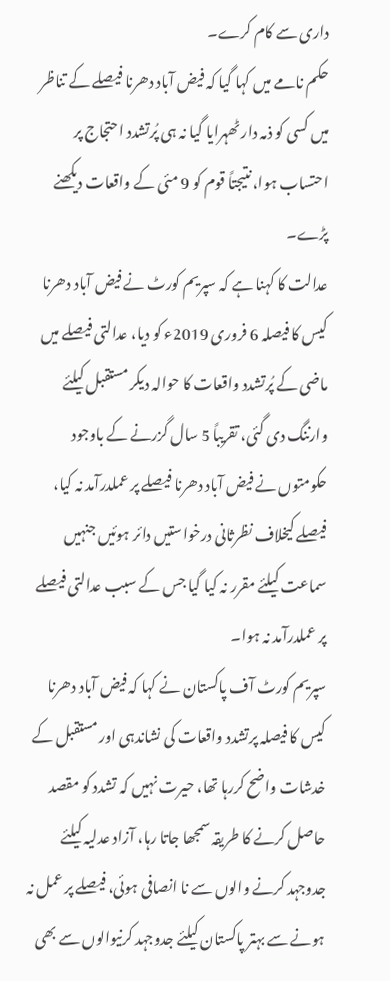داری سے کام کرے۔
حکم نامے میں کہا گیا کہ فیض آباد دھرنا فیصلے کے تناظر میں کسی کو ذمہ دار ٹھہرایا گیا نہ ہی پُرتشدد احتجاج پر احتساب ہوا، نتیجتاً قوم کو 9 مئی کے واقعات دیکھنے پڑے۔
عدالت کا کہنا ہے کہ سپریم کورٹ نے فیض آباد دھرنا کیس کا فیصلہ 6 فروری 2019ء کو دیا، عدالتی فیصلے میں ماضی کے پُرتشدد واقعات کا حوالہ دیکر مستقبل کیلئے وارننگ دی گئی، تقریباً 5 سال گزرنے کے باوجود حکومتوں نے فیض آباد دھرنا فیصلے پر عملدرآمد نہ کیا، فیصلے کیخلاف نظرثانی درخواستیں دائر ہوئیں جنہیں سماعت کیلئے مقرر نہ کیا گیا جس کے سبب عدالتی فیصلے پر عملدرآمد نہ ہوا۔
سپریم کورٹ آف پاکستان نے کہا کہ فیض آباد دھرنا کیس کا فیصلہ پرتشدد واقعات کی نشاندہی اور مستقبل کے خدشات واضح کررہا تھا، حیرت نہیں کہ تشدد کو مقصد حاصل کرنے کا طریقہ سمجھا جاتا رہا، آزاد عدلیہ کیلئے جدوجہد کرنے والوں سے نا انصافی ہوئی، فیصلے پر عمل نہ ہونے سے بہتر پاکستان کیلئے جدوجہد کرنیوالوں سے بھی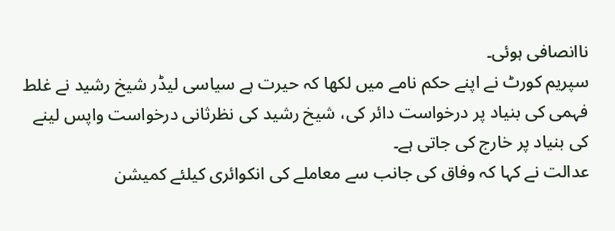ناانصافی ہوئی۔
سپریم کورٹ نے اپنے حکم نامے میں لکھا کہ حیرت ہے سیاسی لیڈر شیخ رشید نے غلط فہمی کی بنیاد پر درخواست دائر کی، شیخ رشید کی نظرثانی درخواست واپس لینے کی بنیاد پر خارج کی جاتی ہے۔
عدالت نے کہا کہ وفاق کی جانب سے معاملے کی انکوائری کیلئے کمیشن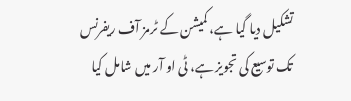تشکیل دیا گیا ہے، کمیشن کے ٹرمز آف ریفرنس تک توسیع کی تجویز ہے، ٹی او آر میں شامل کیا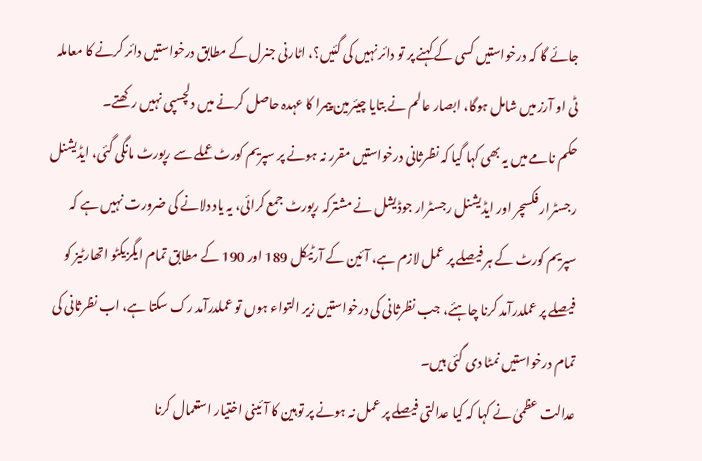جائے گا کہ درخواستیں کسی کے کہنے پر تو دائر نہیں کی گئیں؟، اٹارنی جنرل کے مطابق درخواستیں دائر کرنے کا معاملہ ٹی او آرز میں شامل ہوگا، ابصار عالم نے بتایا چیئرمین پیمرا کا عہدہ حاصل کرنے میں دلچسپی نہیں رکھتے۔
حکم نامے میں یہ بھی کہا گیا کہ نظرثانی درخواستیں مقرر نہ ہونے پر سپریم کورٹ عملے سے رپورٹ مانگی گئی، ایڈیشنل رجسٹرار فکسچر اور ایڈیشنل رجسٹرار جوڈیشل نے مشترکہ رپورٹ جمع کرائی، یہ یاد دلانے کی ضرورت نہیں ہے کہ سپریم کورٹ کے ہر فیصلے پر عمل لازم ہے، آئین کے آرٹیکل 189 اور 190 کے مطابق تمام ایگزیکٹو اتھارٹیز کو فیصلے پر عملدرآمد کرنا چاہئے، جب نظرثانی کی درخواستیں زیر التواء ہوں تو عملدرآمد رک سکتا ہے، اب نظرثانی کی تمام درخواستیں نمٹا دی گئی ہیں۔
عدالت عظمیٰ نے کہا کہ کیا عدالتی فیصلے پر عمل نہ ہونے پر توہین کا آئینی اختیار استعمال کرنا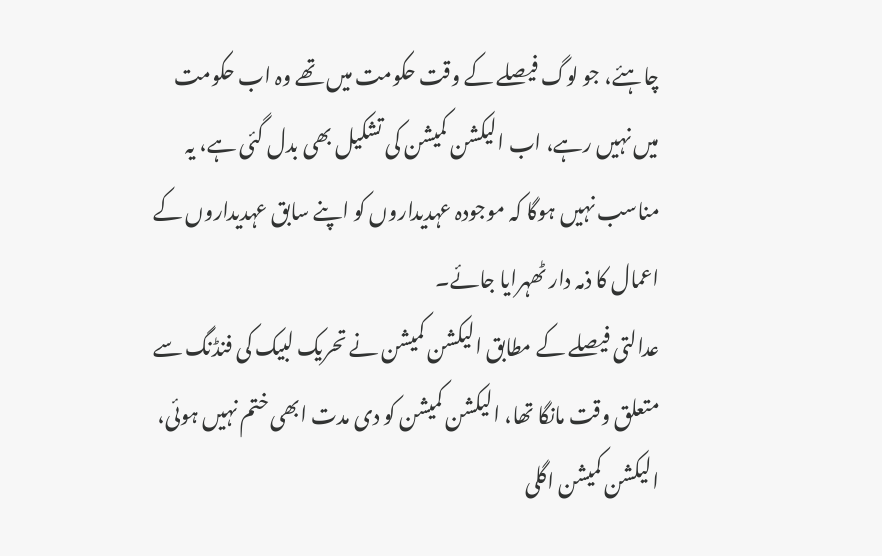چاہئے، جو لوگ فیصلے کے وقت حکومت میں تھے وہ اب حکومت میں نہیں رہے، اب الیکشن کمیشن کی تشکیل بھی بدل گئی ہے، یہ مناسب نہیں ہوگا کہ موجودہ عہدیداروں کو اپنے سابق عہدیداروں کے اعمال کا ذمہ دار ٹھہرایا جائے۔
عدالتی فیصلے کے مطابق الیکشن کمیشن نے تحریک لبیک کی فنڈنگ سے متعلق وقت مانگا تھا، الیکشن کمیشن کو دی مدت ابھی ختم نہیں ہوئی، الیکشن کمیشن اگلی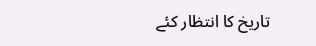تاریخ کا انتظار کئے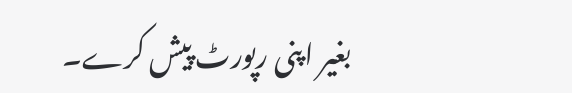بغیر اپنی رپورٹ پیش کرے۔